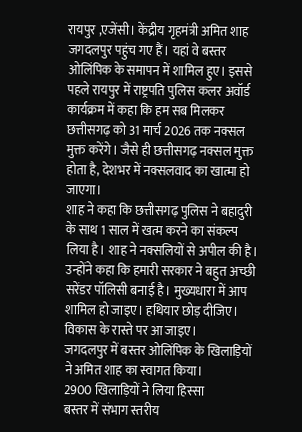रायपुर ,एजेंसी। केंद्रीय गृहमंत्री अमित शाह जगदलपुर पहुंच गए हैं। यहां वे बस्तर ओलिंपिक के समापन में शामिल हुए। इससे पहले रायपुर में राष्ट्रपति पुलिस कलर अवॉर्ड कार्यक्रम में कहा कि हम सब मिलकर छत्तीसगढ़ को 31 मार्च 2026 तक नक्सल मुक्त करेंगे। जैसे ही छत्तीसगढ़ नक्सल मुक्त होता है, देशभर में नक्सलवाद का खात्मा हो जाएगा।
शाह ने कहा कि छत्तीसगढ़ पुलिस ने बहादुरी के साथ 1 साल में खत्म करने का संकल्प लिया है। शाह ने नक्सलियों से अपील की है। उन्होंने कहा कि हमारी सरकार ने बहुत अच्छी सरेंडर पॉलिसी बनाई है। मुख्यधारा में आप शामिल हो जाइए। हथियार छोड़ दीजिए। विकास के रास्ते पर आ जाइए।
जगदलपुर में बस्तर ओलिंपिक के खिलाड़ियों ने अमित शाह का स्वागत किया।
2900 खिलाड़ियों ने लिया हिस्सा
बस्तर में संभाग स्तरीय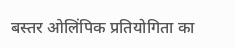बस्तर ओलिंपिक प्रतियोगिता का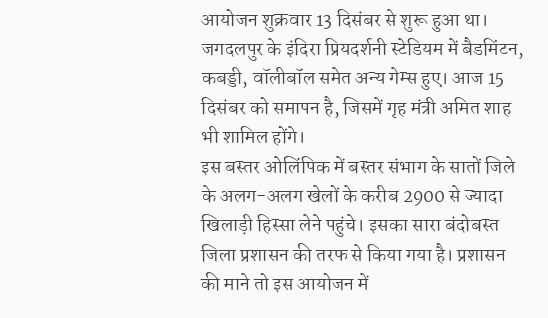आयोजन शुक्रवार 13 दिसंबर से शुरू हुआ था। जगदलपुर के इंदिरा प्रियदर्शनी स्टेडियम में बैडमिंटन, कबड्डी, वॉलीबॉल समेत अन्य गेम्स हुए। आज 15 दिसंबर को समापन है, जिसमें गृह मंत्री अमित शाह भी शामिल होंगे।
इस बस्तर ओलिंपिक में बस्तर संभाग के सातों जिले के अलग-अलग खेलों के करीब 2900 से ज्यादा खिलाड़ी हिस्सा लेने पहुंचे। इसका सारा बंदोबस्त जिला प्रशासन की तरफ से किया गया है। प्रशासन की माने तो इस आयोजन में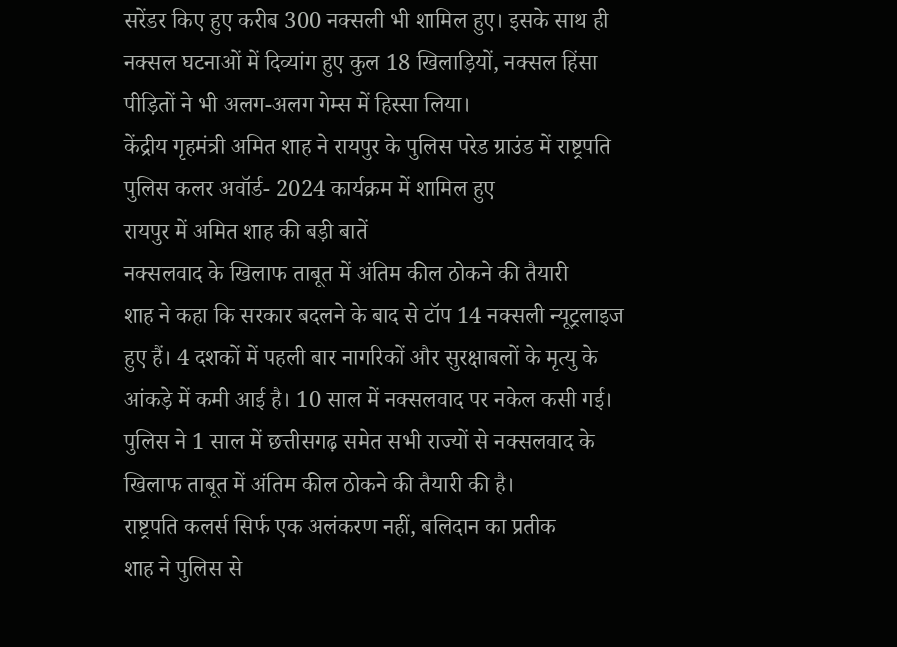सरेंडर किए हुए करीब 300 नक्सली भी शामिल हुए। इसके साथ ही नक्सल घटनाओं में दिव्यांग हुए कुल 18 खिलाड़ियों, नक्सल हिंसा पीड़ितों ने भी अलग-अलग गेम्स में हिस्सा लिया।
केंद्रीय गृहमंत्री अमित शाह ने रायपुर के पुलिस परेड ग्राउंड में राष्ट्रपति पुलिस कलर अवॉर्ड- 2024 कार्यक्रम में शामिल हुए
रायपुर में अमित शाह की बड़ी बातें
नक्सलवाद के खिलाफ ताबूत में अंतिम कील ठोकने की तैयारी
शाह ने कहा कि सरकार बदलने के बाद से टॉप 14 नक्सली न्यूट्रलाइज हुए हैं। 4 दशकों में पहली बार नागरिकों और सुरक्षाबलों के मृत्यु के आंकड़े में कमी आई है। 10 साल में नक्सलवाद पर नकेल कसी गई। पुलिस ने 1 साल में छत्तीसगढ़ समेत सभी राज्यों से नक्सलवाद के खिलाफ ताबूत में अंतिम कील ठोकने की तैयारी की है।
राष्ट्रपति कलर्स सिर्फ एक अलंकरण नहीं, बलिदान का प्रतीक
शाह ने पुलिस से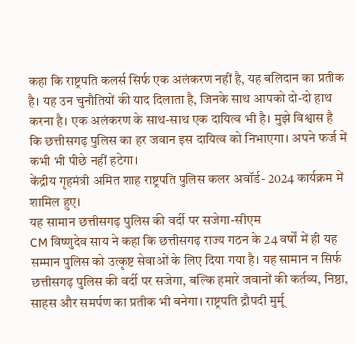कहा कि राष्ट्रपति कलर्स सिर्फ एक अलंकरण नहीं है, यह बलिदान का प्रतीक है। यह उन चुनौतियों की याद दिलाता है, जिनके साथ आपको दो-दो हाथ करना है। एक अलंकरण के साथ-साथ एक दायित्व भी है। मुझे विश्वास है कि छत्तीसगढ़ पुलिस का हर जवान इस दायित्व को निभाएगा। अपने फर्ज में कभी भी पीछे नहीं हटेगा।
केंद्रीय गृहमंत्री अमित शाह राष्ट्रपति पुलिस कलर अवॉर्ड- 2024 कार्यक्रम में शामिल हुए।
यह सामान छत्तीसगढ़ पुलिस की वर्दी पर सजेगा-सीएम
CM विष्णुदेव साय ने कहा कि छत्तीसगढ़ राज्य गठन के 24 वर्षों में ही यह सम्मान पुलिस को उत्कृष्ट सेवाओं के लिए दिया गया है। यह सामान न सिर्फ छत्तीसगढ़ पुलिस की वर्दी पर सजेगा, बल्कि हमारे जवानों की कर्तव्य, निष्ठा, साहस और समर्पण का प्रतीक भी बनेगा। राष्ट्रपति द्रौपदी मुर्मू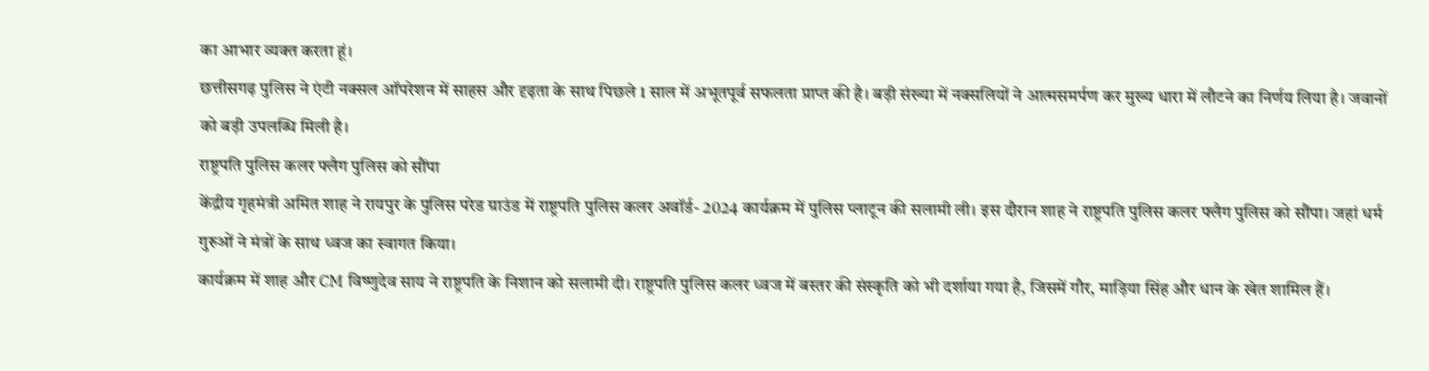का आभार व्यक्त करता हूं।
छत्तीसगढ़ पुलिस ने एंटी नक्सल ऑपरेशन में साहस और दृढ़ता के साथ पिछले 1 साल में अभूतपूर्व सफलता प्राप्त की है। बड़ी संख्या में नक्सलियों ने आत्मसमर्पण कर मुख्य धारा में लौटने का निर्णय लिया है। जवानों को बड़ी उपलब्धि मिली है।
राष्ट्रपति पुलिस कलर फ्लैग पुलिस को सौंपा
केंद्रीय गृहमंत्री अमित शाह ने रायपुर के पुलिस परेड ग्राउंड में राष्ट्रपति पुलिस कलर अवॉर्ड- 2024 कार्यक्रम में पुलिस प्लाटून की सलामी ली। इस दौरान शाह ने राष्ट्रपति पुलिस कलर फ्लैग पुलिस को सौंपा। जहां धर्म गुरुओं ने मंत्रों के साथ ध्वज का स्वागत किया।
कार्यक्रम में शाह और CM विष्णुदेव साय ने राष्ट्रपति के निशान को सलामी दी। राष्ट्रपति पुलिस कलर ध्वज में बस्तर की संस्कृति को भी दर्शाया गया है, जिसमें गौर, माड़िया सिंह और धान के खेत शामिल हैं।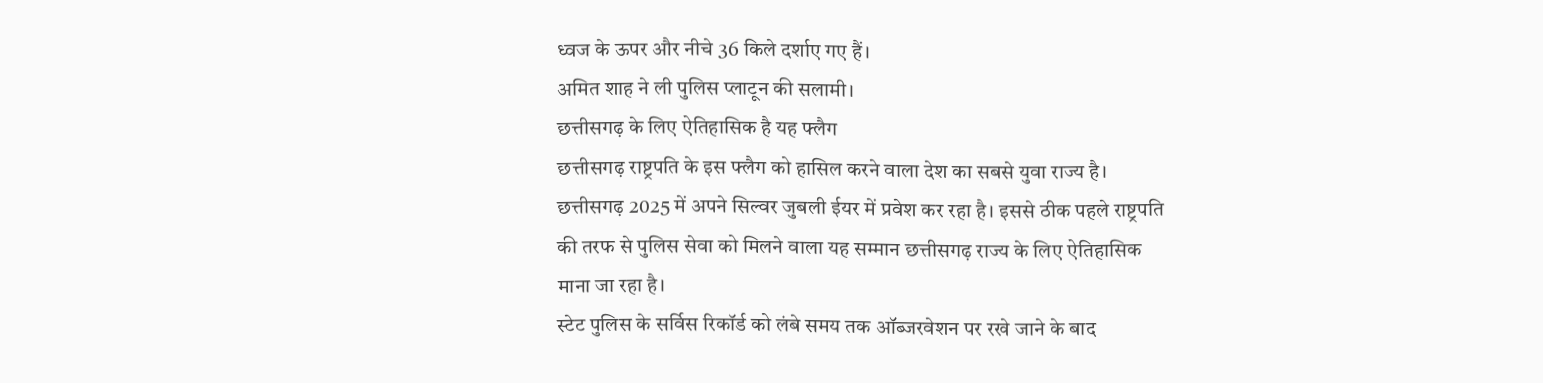ध्वज के ऊपर और नीचे 36 किले दर्शाए गए हैं।
अमित शाह ने ली पुलिस प्लाटून की सलामी।
छत्तीसगढ़ के लिए ऐतिहासिक है यह फ्लैग
छत्तीसगढ़ राष्ट्रपति के इस फ्लैग को हासिल करने वाला देश का सबसे युवा राज्य है। छत्तीसगढ़ 2025 में अपने सिल्वर जुबली ईयर में प्रवेश कर रहा है। इससे ठीक पहले राष्ट्रपति की तरफ से पुलिस सेवा को मिलने वाला यह सम्मान छत्तीसगढ़ राज्य के लिए ऐतिहासिक माना जा रहा है।
स्टेट पुलिस के सर्विस रिकॉर्ड को लंबे समय तक ऑब्जरवेशन पर रखे जाने के बाद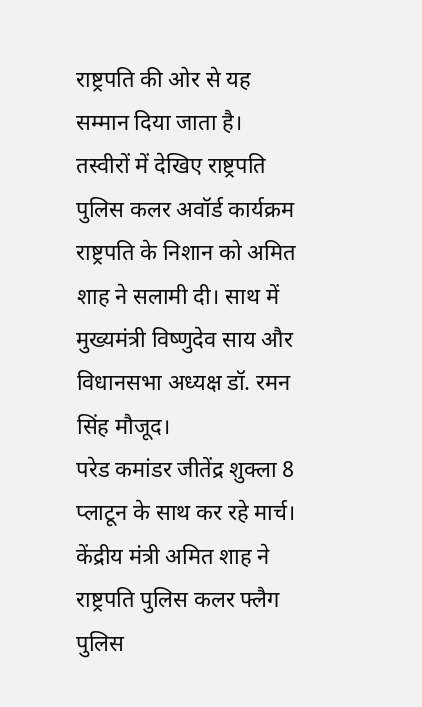राष्ट्रपति की ओर से यह सम्मान दिया जाता है।
तस्वीरों में देखिए राष्ट्रपति पुलिस कलर अवॉर्ड कार्यक्रम
राष्ट्रपति के निशान को अमित शाह ने सलामी दी। साथ में मुख्यमंत्री विष्णुदेव साय और विधानसभा अध्यक्ष डॉ. रमन सिंह मौजूद।
परेड कमांडर जीतेंद्र शुक्ला 8 प्लाटून के साथ कर रहे मार्च।
केंद्रीय मंत्री अमित शाह ने राष्ट्रपति पुलिस कलर फ्लैग पुलिस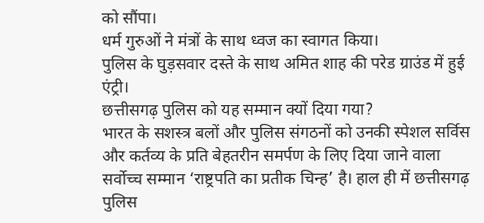को सौंपा।
धर्म गुरुओं ने मंत्रों के साथ ध्वज का स्वागत किया।
पुलिस के घुड़सवार दस्ते के साथ अमित शाह की परेड ग्राउंड में हुई एंट्री।
छत्तीसगढ़ पुलिस को यह सम्मान क्यों दिया गया?
भारत के सशस्त्र बलों और पुलिस संगठनों को उनकी स्पेशल सर्विस और कर्तव्य के प्रति बेहतरीन समर्पण के लिए दिया जाने वाला सर्वोच्च सम्मान ‘राष्ट्रपति का प्रतीक चिन्ह’ है। हाल ही में छत्तीसगढ़ पुलिस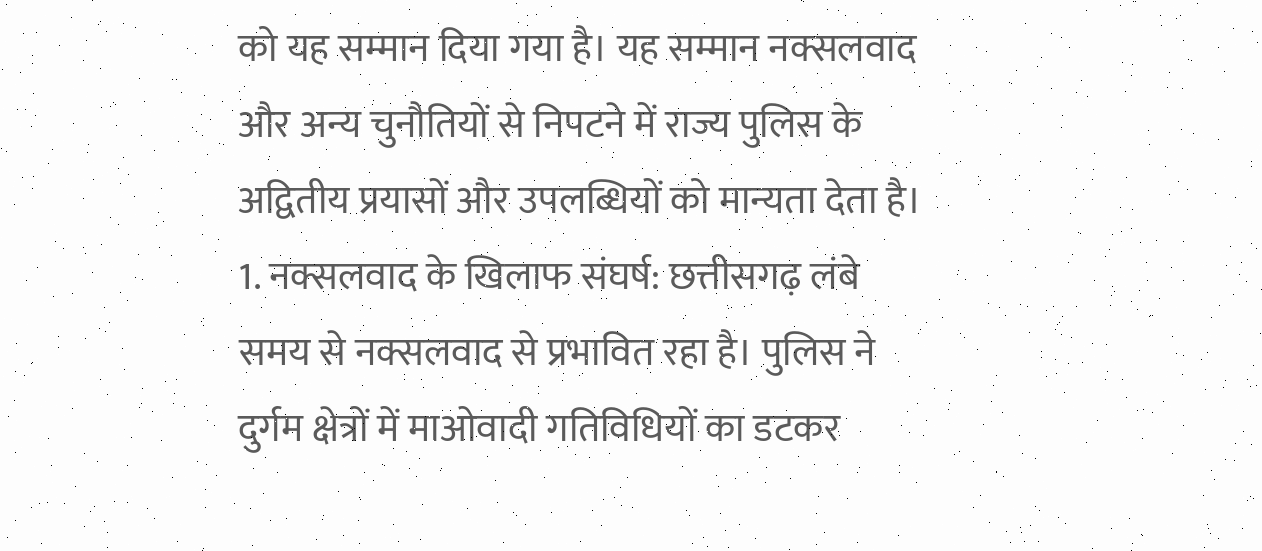को यह सम्मान दिया गया है। यह सम्मान नक्सलवाद और अन्य चुनौतियों से निपटने में राज्य पुलिस के अद्वितीय प्रयासों और उपलब्धियों को मान्यता देता है।
1. नक्सलवाद के खिलाफ संघर्ष: छत्तीसगढ़ लंबे समय से नक्सलवाद से प्रभावित रहा है। पुलिस ने दुर्गम क्षेत्रों में माओवादी गतिविधियों का डटकर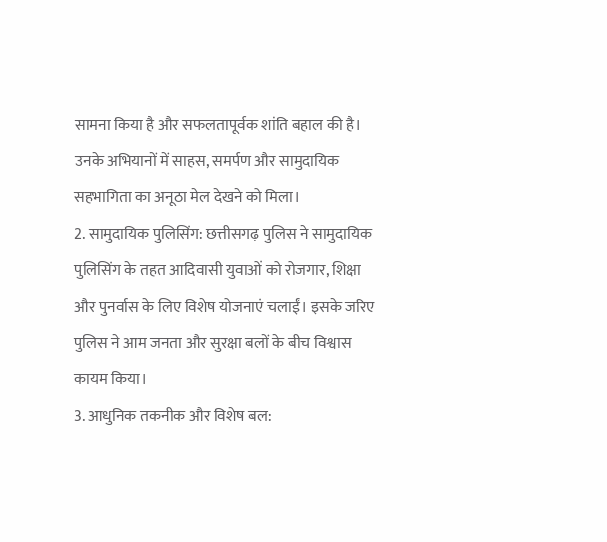सामना किया है और सफलतापूर्वक शांति बहाल की है। उनके अभियानों में साहस, समर्पण और सामुदायिक सहभागिता का अनूठा मेल देखने को मिला।
2. सामुदायिक पुलिसिंग: छत्तीसगढ़ पुलिस ने सामुदायिक पुलिसिंग के तहत आदिवासी युवाओं को रोजगार, शिक्षा और पुनर्वास के लिए विशेष योजनाएं चलाईं। इसके जरिए पुलिस ने आम जनता और सुरक्षा बलों के बीच विश्वास कायम किया।
3. आधुनिक तकनीक और विशेष बल: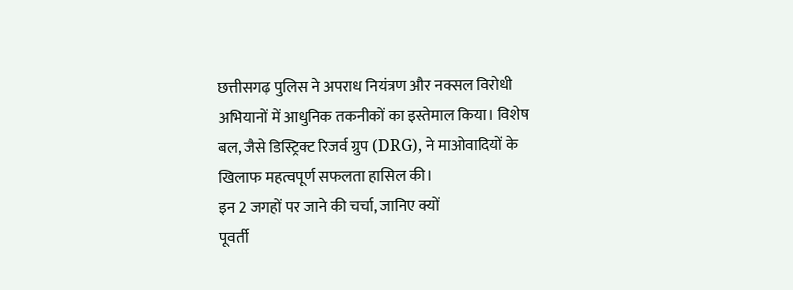छत्तीसगढ़ पुलिस ने अपराध नियंत्रण और नक्सल विरोधी अभियानों में आधुनिक तकनीकों का इस्तेमाल किया। विशेष बल, जैसे डिस्ट्रिक्ट रिजर्व ग्रुप (DRG), ने माओवादियों के खिलाफ महत्वपूर्ण सफलता हासिल की।
इन 2 जगहों पर जाने की चर्चा, जानिए क्यों
पूवर्ती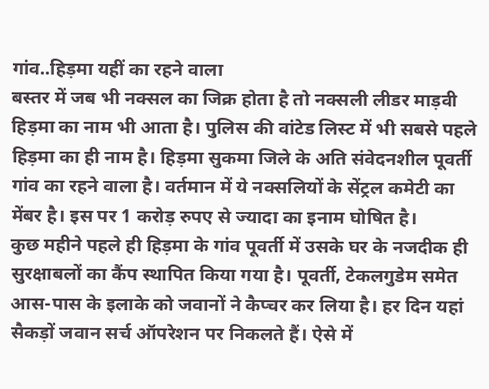गांव..हिड़मा यहीं का रहने वाला
बस्तर में जब भी नक्सल का जिक्र होता है तो नक्सली लीडर माड़वी हिड़मा का नाम भी आता है। पुलिस की वांटेड लिस्ट में भी सबसे पहले हिड़मा का ही नाम है। हिड़मा सुकमा जिले के अति संवेदनशील पूवर्ती गांव का रहने वाला है। वर्तमान में ये नक्सलियों के सेंट्रल कमेटी का मेंबर है। इस पर 1 करोड़ रुपए से ज्यादा का इनाम घोषित है।
कुछ महीने पहले ही हिड़मा के गांव पूवर्ती में उसके घर के नजदीक ही सुरक्षाबलों का कैंप स्थापित किया गया है। पूवर्ती, टेकलगुडेम समेत आस-पास के इलाके को जवानों ने कैप्चर कर लिया है। हर दिन यहां सैकड़ों जवान सर्च ऑपरेशन पर निकलते हैं। ऐसे में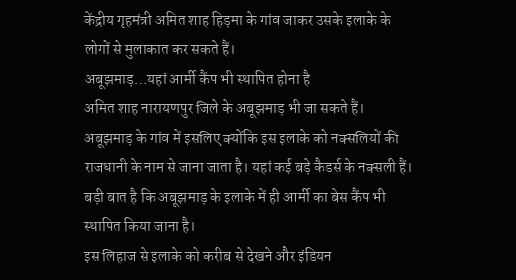केंद्रीय गृहमंत्री अमित शाह हिड़मा के गांव जाकर उसके इलाके के लोगों से मुलाकात कर सकते हैं।
अबूझमाड़…यहां आर्मी कैंप भी स्थापित होना है
अमित शाह नारायणपुर जिले के अबूझमाड़ भी जा सकते हैं। अबूझमाड़ के गांव में इसलिए क्योंकि इस इलाके को नक्सलियों की राजधानी के नाम से जाना जाता है। यहां कई बड़े कैडर्स के नक्सली हैं। बड़ी बात है कि अबूझमाड़ के इलाके में ही आर्मी का बेस कैंप भी स्थापित किया जाना है।
इस लिहाज से इलाके को करीब से देखने और इंडियन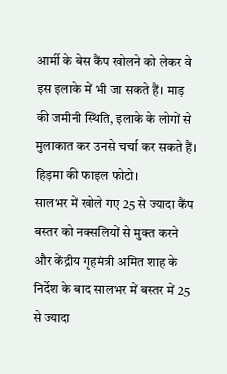आर्मी के बेस कैंप खोलने को लेकर वे इस इलाके में भी जा सकते हैं। माड़ की जमीनी स्थिति, इलाके के लोगों से मुलाकात कर उनसे चर्चा कर सकते हैं।
हिड़मा की फाइल फोटो।
सालभर में खोले गए 25 से ज्यादा कैंप
बस्तर को नक्सलियों से मुक्त करने और केंद्रीय गृहमंत्री अमित शाह के निर्देश के बाद सालभर में बस्तर में 25 से ज्यादा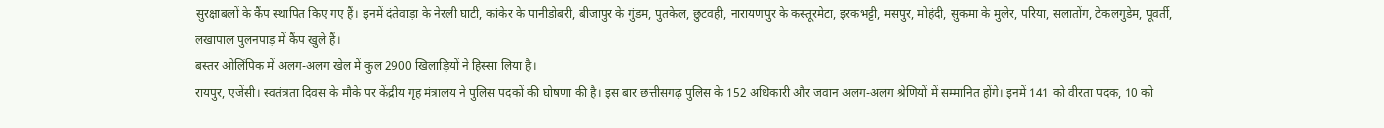सुरक्षाबलों के कैंप स्थापित किए गए हैं। इनमें दंतेवाड़ा के नेरली घाटी, कांकेर के पानीडोबरी, बीजापुर के गुंडम, पुतकेल, छुटवही, नारायणपुर के कस्तूरमेटा, इरकभट्टी, मसपुर, मोहंदी, सुकमा के मुलेर, परिया, सलातोंग, टेकलगुडेम, पूवर्ती, लखापाल पुलनपाड़ में कैंप खुले हैं।
बस्तर ओलिंपिक में अलग-अलग खेल में कुल 2900 खिलाड़ियों ने हिस्सा लिया है।
रायपुर, एजेंसी। स्वतंत्रता दिवस के मौके पर केंद्रीय गृह मंत्रालय ने पुलिस पदकों की घोषणा की है। इस बार छत्तीसगढ़ पुलिस के 152 अधिकारी और जवान अलग-अलग श्रेणियों में सम्मानित होंगे। इनमें 141 को वीरता पदक, 10 को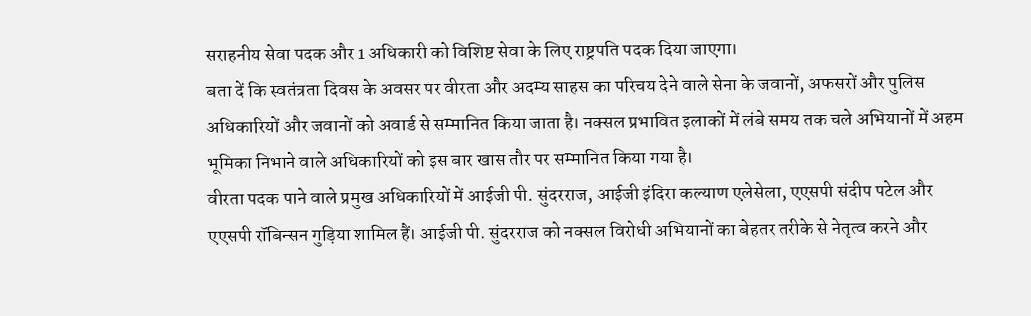सराहनीय सेवा पदक और 1 अधिकारी को विशिष्ट सेवा के लिए राष्ट्रपति पदक दिया जाएगा।
बता दें कि स्वतंत्रता दिवस के अवसर पर वीरता और अदम्य साहस का परिचय देने वाले सेना के जवानों, अफसरों और पुलिस अधिकारियों और जवानों को अवार्ड से सम्मानित किया जाता है। नक्सल प्रभावित इलाकों में लंबे समय तक चले अभियानों में अहम भूमिका निभाने वाले अधिकारियों को इस बार खास तौर पर सम्मानित किया गया है।
वीरता पदक पाने वाले प्रमुख अधिकारियों में आईजी पी. सुंदरराज, आईजी इंदिरा कल्याण एलेसेला, एएसपी संदीप पटेल और एएसपी रॉबिन्सन गुड़िया शामिल हैं। आईजी पी. सुंदरराज को नक्सल विरोधी अभियानों का बेहतर तरीके से नेतृत्व करने और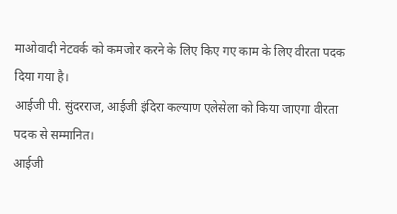माओवादी नेटवर्क को कमजोर करने के लिए किए गए काम के लिए वीरता पदक दिया गया है।
आईजी पी. सुंदरराज, आईजी इंदिरा कल्याण एलेसेला को किया जाएगा वीरता पदक से सम्मानित।
आईजी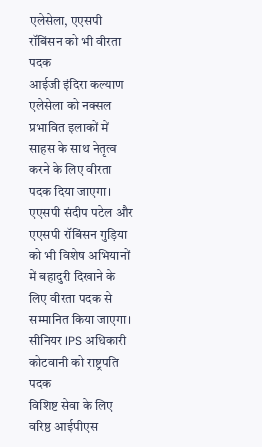एलेसेला, एएसपी रॉबिंसन को भी वीरता पदक
आईजी इंदिरा कल्याण एलेसेला को नक्सल प्रभावित इलाकों में साहस के साथ नेतृत्व करने के लिए वीरता पदक दिया जाएगा। एएसपी संदीप पटेल और एएसपी रॉबिंसन गुड़िया को भी विशेष अभियानों में बहादुरी दिखाने के लिए वीरता पदक से सम्मानित किया जाएगा।
सीनियर IPS अधिकारी कोटवानी को राष्ट्रपति पदक
विशिष्ट सेवा के लिए वरिष्ठ आईपीएस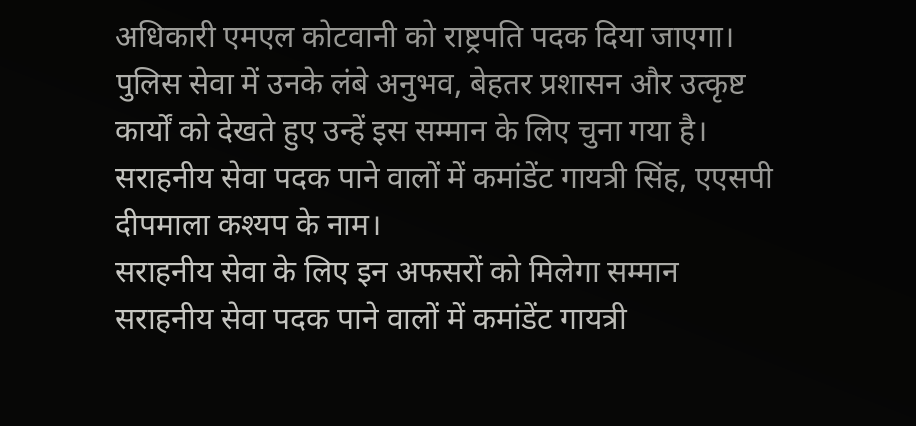अधिकारी एमएल कोटवानी को राष्ट्रपति पदक दिया जाएगा। पुलिस सेवा में उनके लंबे अनुभव, बेहतर प्रशासन और उत्कृष्ट कार्यों को देखते हुए उन्हें इस सम्मान के लिए चुना गया है।
सराहनीय सेवा पदक पाने वालों में कमांडेंट गायत्री सिंह, एएसपी दीपमाला कश्यप के नाम।
सराहनीय सेवा के लिए इन अफसरों को मिलेगा सम्मान
सराहनीय सेवा पदक पाने वालों में कमांडेंट गायत्री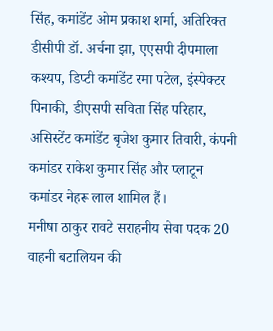सिंह, कमांडेंट ओम प्रकाश शर्मा, अतिरिक्त डीसीपी डॉ. अर्चना झा, एएसपी दीपमाला कश्यप, डिप्टी कमांडेंट रमा पटेल, इंस्पेक्टर पिनाकी, डीएसपी सविता सिंह परिहार, असिस्टेंट कमांडेंट बृजेश कुमार तिवारी, कंपनी कमांडर राकेश कुमार सिंह और प्लाटून कमांडर नेहरू लाल शामिल हैं।
मनीषा ठाकुर रावटे सराहनीय सेवा पदक 20 वाहनी बटालियन की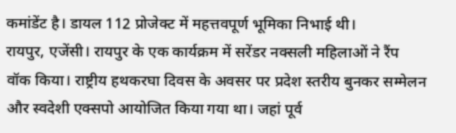कमांडेंट है। डायल 112 प्रोजेक्ट में महत्तवपूर्ण भूमिका निभाई थी।
रायपुर, एजेंसी। रायपुर के एक कार्यक्रम में सरेंडर नक्सली महिलाओं ने रैंप वॉक किया। राष्ट्रीय हथकरघा दिवस के अवसर पर प्रदेश स्तरीय बुनकर सम्मेलन और स्वदेशी एक्सपो आयोजित किया गया था। जहां पूर्व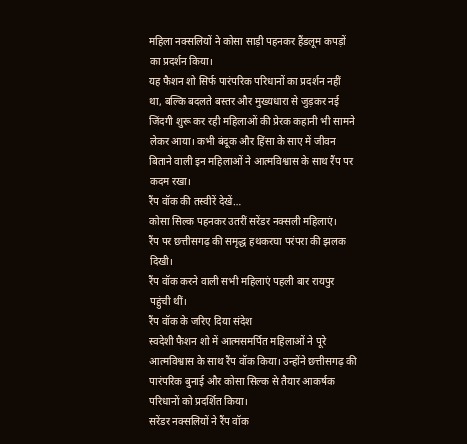महिला नक्सलियों ने कोसा साड़ी पहनकर हैंडलूम कपड़ों का प्रदर्शन किया।
यह फैशन शो सिर्फ पारंपरिक परिधानों का प्रदर्शन नहीं था, बल्कि बदलते बस्तर और मुख्यधारा से जुड़कर नई जिंदगी शुरू कर रही महिलाओं की प्रेरक कहानी भी सामने लेकर आया। कभी बंदूक और हिंसा के साए में जीवन बिताने वाली इन महिलाओं ने आत्मविश्वास के साथ रैंप पर कदम रखा।
रैंप वॉक की तस्वीरें देखें…
कोसा सिल्क पहनकर उतरीं सरेंडर नक्सली महिलाएं।
रैंप पर छत्तीसगढ़ की समृद्ध हथकरघा परंपरा की झलक दिखी।
रैंप वॉक करने वाली सभी महिलाएं पहली बार रायपुर पहुंची थीं।
रैंप वॉक के जरिए दिया संदेश
स्वदेशी फैशन शो में आत्मसमर्पित महिलाओं ने पूरे आत्मविश्वास के साथ रैंप वॉक किया। उन्होंने छत्तीसगढ़ की पारंपरिक बुनाई और कोसा सिल्क से तैयार आकर्षक परिधानों को प्रदर्शित किया।
सरेंडर नक्सलियों ने रैंप वॉक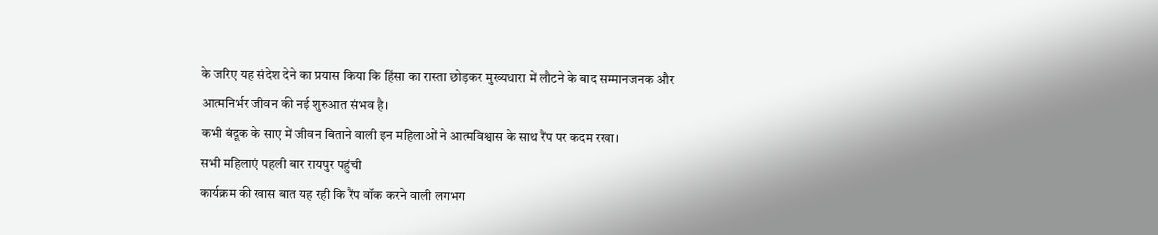के जरिए यह संदेश देने का प्रयास किया कि हिंसा का रास्ता छोड़कर मुख्यधारा में लौटने के बाद सम्मानजनक और आत्मनिर्भर जीवन की नई शुरुआत संभव है।
कभी बंदूक के साए में जीवन बिताने वाली इन महिलाओं ने आत्मविश्वास के साथ रैंप पर कदम रखा।
सभी महिलाएं पहली बार रायपुर पहुंची
कार्यक्रम की खास बात यह रही कि रैंप वॉक करने वाली लगभग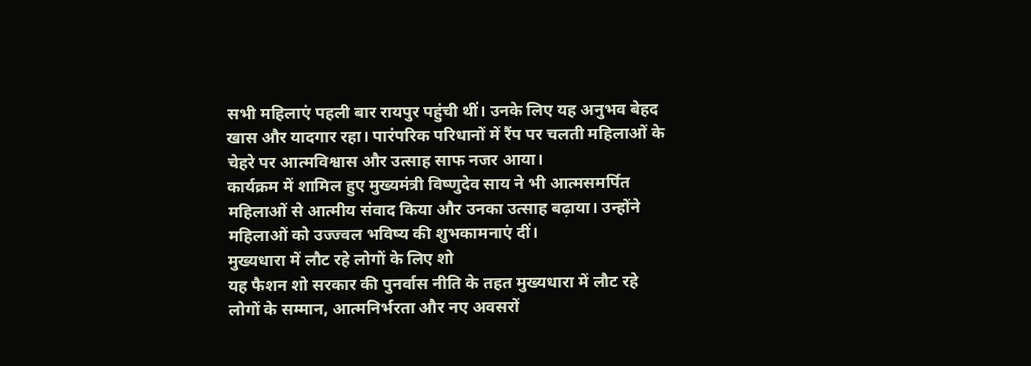सभी महिलाएं पहली बार रायपुर पहुंची थीं। उनके लिए यह अनुभव बेहद खास और यादगार रहा। पारंपरिक परिधानों में रैंप पर चलती महिलाओं के चेहरे पर आत्मविश्वास और उत्साह साफ नजर आया।
कार्यक्रम में शामिल हुए मुख्यमंत्री विष्णुदेव साय ने भी आत्मसमर्पित महिलाओं से आत्मीय संवाद किया और उनका उत्साह बढ़ाया। उन्होंने महिलाओं को उज्ज्वल भविष्य की शुभकामनाएं दीं।
मुख्यधारा में लौट रहे लोगों के लिए शो
यह फैशन शो सरकार की पुनर्वास नीति के तहत मुख्यधारा में लौट रहे लोगों के सम्मान, आत्मनिर्भरता और नए अवसरों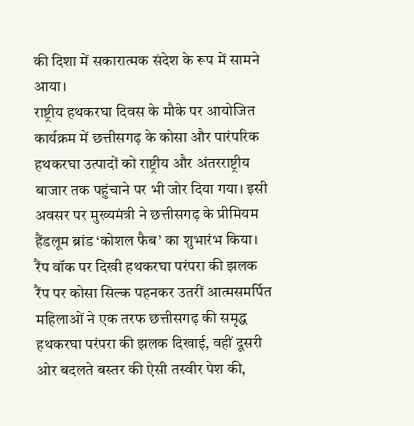की दिशा में सकारात्मक संदेश के रूप में सामने आया।
राष्ट्रीय हथकरघा दिवस के मौके पर आयोजित कार्यक्रम में छत्तीसगढ़ के कोसा और पारंपरिक हथकरघा उत्पादों को राष्ट्रीय और अंतरराष्ट्रीय बाजार तक पहुंचाने पर भी जोर दिया गया। इसी अवसर पर मुख्यमंत्री ने छत्तीसगढ़ के प्रीमियम हैंडलूम ब्रांड ‘कोशल फैब’ का शुभारंभ किया।
रैंप वॉक पर दिखी हथकरघा परंपरा की झलक
रैंप पर कोसा सिल्क पहनकर उतरीं आत्मसमर्पित महिलाओं ने एक तरफ छत्तीसगढ़ की समृद्ध हथकरघा परंपरा की झलक दिखाई, वहीं दूसरी ओर बदलते बस्तर की ऐसी तस्वीर पेश की,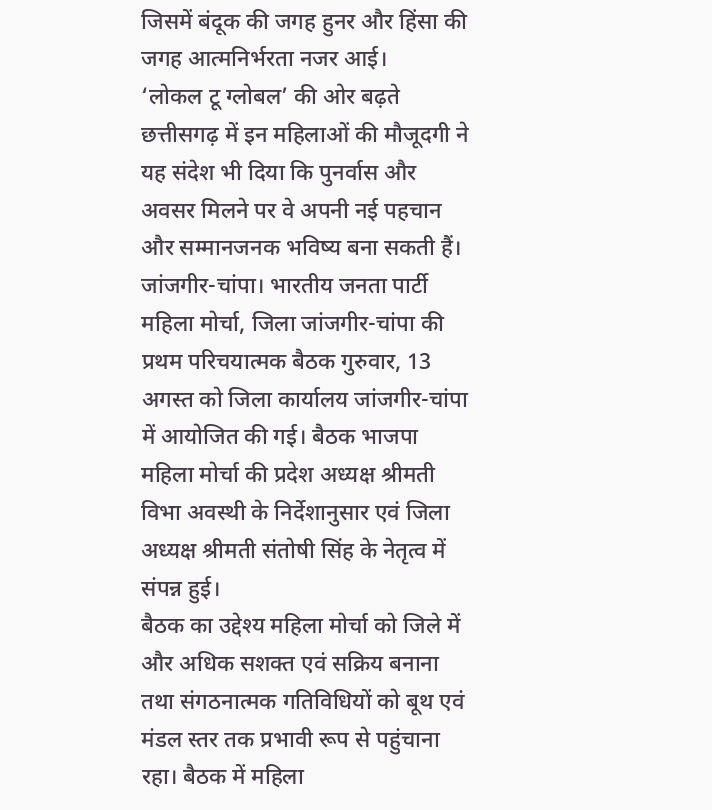जिसमें बंदूक की जगह हुनर और हिंसा की जगह आत्मनिर्भरता नजर आई।
‘लोकल टू ग्लोबल’ की ओर बढ़ते छत्तीसगढ़ में इन महिलाओं की मौजूदगी ने यह संदेश भी दिया कि पुनर्वास और अवसर मिलने पर वे अपनी नई पहचान और सम्मानजनक भविष्य बना सकती हैं।
जांजगीर-चांपा। भारतीय जनता पार्टी महिला मोर्चा, जिला जांजगीर-चांपा की प्रथम परिचयात्मक बैठक गुरुवार, 13 अगस्त को जिला कार्यालय जांजगीर-चांपा में आयोजित की गई। बैठक भाजपा महिला मोर्चा की प्रदेश अध्यक्ष श्रीमती विभा अवस्थी के निर्देशानुसार एवं जिला अध्यक्ष श्रीमती संतोषी सिंह के नेतृत्व में संपन्न हुई।
बैठक का उद्देश्य महिला मोर्चा को जिले में और अधिक सशक्त एवं सक्रिय बनाना तथा संगठनात्मक गतिविधियों को बूथ एवं मंडल स्तर तक प्रभावी रूप से पहुंचाना रहा। बैठक में महिला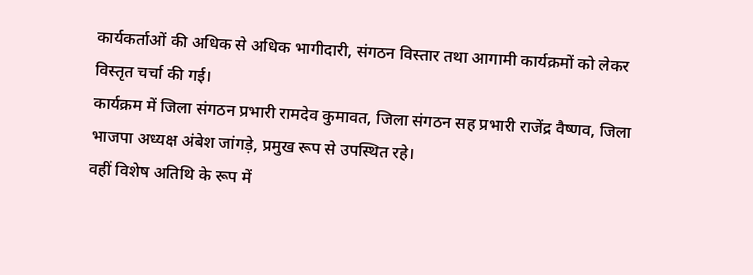कार्यकर्ताओं की अधिक से अधिक भागीदारी, संगठन विस्तार तथा आगामी कार्यक्रमों को लेकर विस्तृत चर्चा की गई।
कार्यक्रम में जिला संगठन प्रभारी रामदेव कुमावत, जिला संगठन सह प्रभारी राजेंद्र वैष्णव, जिला भाजपा अध्यक्ष अंबेश जांगड़े, प्रमुख रूप से उपस्थित रहे।
वहीं विशेष अतिथि के रूप में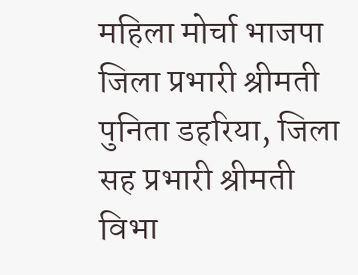महिला मोर्चा भाजपा जिला प्रभारी श्रीमती पुनिता डहरिया, जिला सह प्रभारी श्रीमती विभा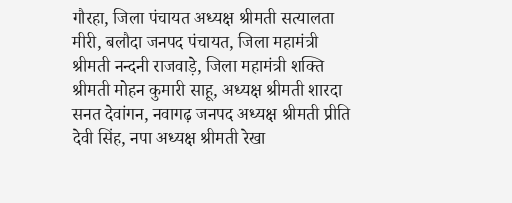गौरहा, जिला पंचायत अध्यक्ष श्रीमती सत्यालता मीरी, बलौदा जनपद पंचायत, जिला महामंत्री श्रीमती नन्दनी राजवाड़े, जिला महामंत्री शक्ति श्रीमती मोहन कुमारी साहू, अध्यक्ष श्रीमती शारदा सनत देवांगन, नवागढ़ जनपद अध्यक्ष श्रीमती प्रीति देवी सिंह, नपा अध्यक्ष श्रीमती रेखा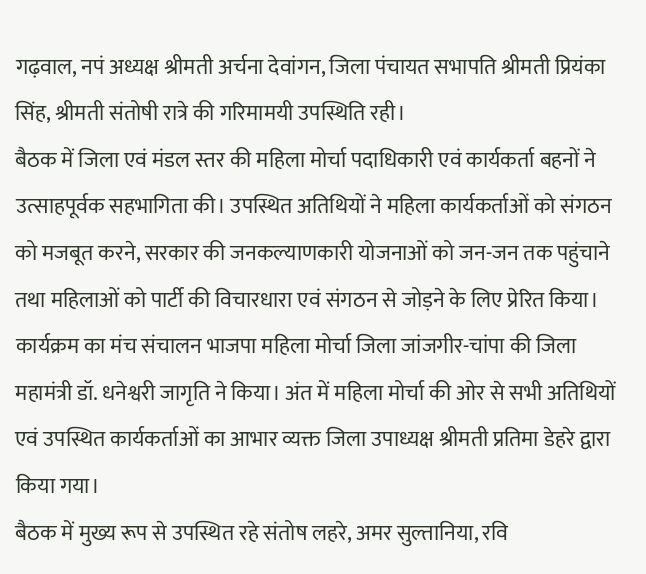गढ़वाल, नपं अध्यक्ष श्रीमती अर्चना देवांगन, जिला पंचायत सभापति श्रीमती प्रियंका सिंह, श्रीमती संतोषी रात्रे की गरिमामयी उपस्थिति रही।
बैठक में जिला एवं मंडल स्तर की महिला मोर्चा पदाधिकारी एवं कार्यकर्ता बहनों ने उत्साहपूर्वक सहभागिता की। उपस्थित अतिथियों ने महिला कार्यकर्ताओं को संगठन को मजबूत करने, सरकार की जनकल्याणकारी योजनाओं को जन-जन तक पहुंचाने तथा महिलाओं को पार्टी की विचारधारा एवं संगठन से जोड़ने के लिए प्रेरित किया।
कार्यक्रम का मंच संचालन भाजपा महिला मोर्चा जिला जांजगीर-चांपा की जिला महामंत्री डॉ. धनेश्वरी जागृति ने किया। अंत में महिला मोर्चा की ओर से सभी अतिथियों एवं उपस्थित कार्यकर्ताओं का आभार व्यक्त जिला उपाध्यक्ष श्रीमती प्रतिमा डेहरे द्वारा किया गया।
बैठक में मुख्य रूप से उपस्थित रहे संतोष लहरे, अमर सुल्तानिया, रवि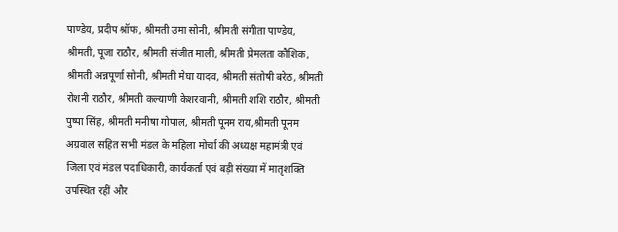पाण्डेय, प्रदीप श्रॉफ, श्रीमती उमा सोनी, श्रीमती संगीता पाण्डेय, श्रीमती, पूजा राठौर, श्रीमती संजीत माली, श्रीमती प्रेमलता कौशिक, श्रीमती अन्नपूर्णा सोनी, श्रीमती मेघा यादव, श्रीमती संतोषी बरेठ, श्रीमती रोशनी राठौर, श्रीमती कल्याणी केशरवानी, श्रीमती शशि राठौर, श्रीमती पुष्पा सिंह, श्रीमती मनीषा गोपाल, श्रीमती पूनम राय,श्रीमती पूनम अग्रवाल सहित सभी मंडल के महिला मोर्चा की अध्यक्ष महामंत्री एवं जिला एवं मंडल पदाधिकारी, कार्यकर्ता एवं बड़ी संख्या में मातृशक्ति उपस्थित रहीं और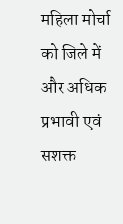महिला मोर्चा को जिले में और अधिक प्रभावी एवं सशक्त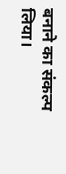बनाने का संकल्प लिया।